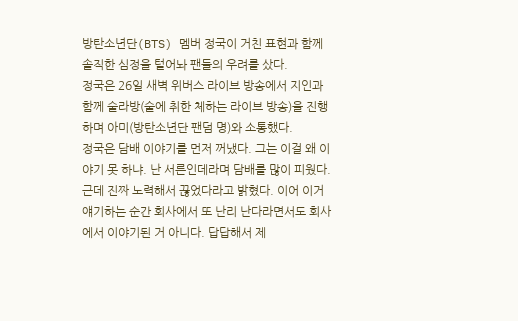방탄소년단(BTS) 멤버 정국이 거친 표현과 함께 솔직한 심정을 털어놔 팬들의 우려를 샀다.
정국은 26일 새벽 위버스 라이브 방송에서 지인과 함께 술라방(술에 취한 체하는 라이브 방송)을 진행하며 아미(방탄소년단 팬덤 명)와 소통했다.
정국은 담배 이야기를 먼저 꺼냈다. 그는 이걸 왜 이야기 못 하냐. 난 서른인데라며 담배를 많이 피웠다. 근데 진짜 노력해서 끊었다라고 밝혔다. 이어 이거 얘기하는 순간 회사에서 또 난리 난다라면서도 회사에서 이야기된 거 아니다. 답답해서 제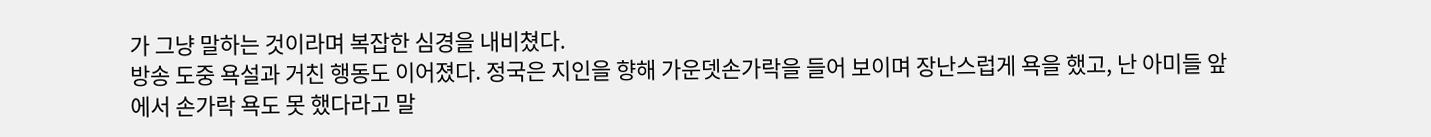가 그냥 말하는 것이라며 복잡한 심경을 내비쳤다.
방송 도중 욕설과 거친 행동도 이어졌다. 정국은 지인을 향해 가운뎃손가락을 들어 보이며 장난스럽게 욕을 했고, 난 아미들 앞에서 손가락 욕도 못 했다라고 말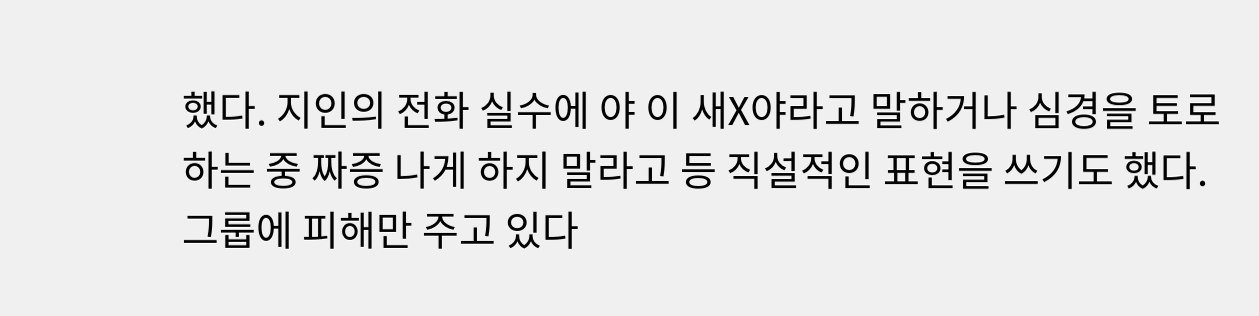했다. 지인의 전화 실수에 야 이 새X야라고 말하거나 심경을 토로하는 중 짜증 나게 하지 말라고 등 직설적인 표현을 쓰기도 했다.
그룹에 피해만 주고 있다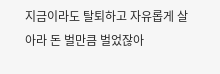지금이라도 탈퇴하고 자유롭게 살아라 돈 벌만큼 벌었잖아